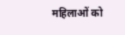महिलाओं को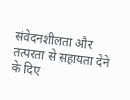संवेदनशीलता और तत्परता से सहायता देने के दिए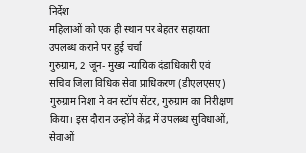निर्देश
महिलाओं को एक ही स्थान पर बेहतर सहायता उपलब्ध कराने पर हुई चर्चा
गुरुग्राम, 2 जून- मुख्य न्यायिक दंडाधिकारी एवं सचिव जिला विधिक सेवा प्राधिकरण (डीएलएसए) गुरुग्राम निशा ने वन स्टॉप सेंटर, गुरुग्राम का निरीक्षण किया। इस दौरान उन्होंने केंद्र में उपलब्ध सुविधाओं, सेवाओं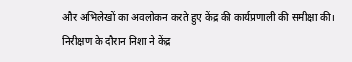और अभिलेखों का अवलोकन करते हुए केंद्र की कार्यप्रणाली की समीक्षा की।
निरीक्षण के दौरान निशा ने केंद्र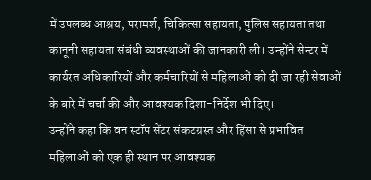में उपलब्ध आश्रय, परामर्श, चिकित्सा सहायता, पुलिस सहायता तथा कानूनी सहायता संबंधी व्यवस्थाओं की जानकारी ली। उन्होंने सेन्टर में कार्यरत अधिकारियों और कर्मचारियों से महिलाओं को दी जा रही सेवाओं के बारे में चर्चा की और आवश्यक दिशा-निर्देश भी दिए।
उन्होंने कहा कि वन स्टॉप सेंटर संकटग्रस्त और हिंसा से प्रभावित महिलाओं को एक ही स्थान पर आवश्यक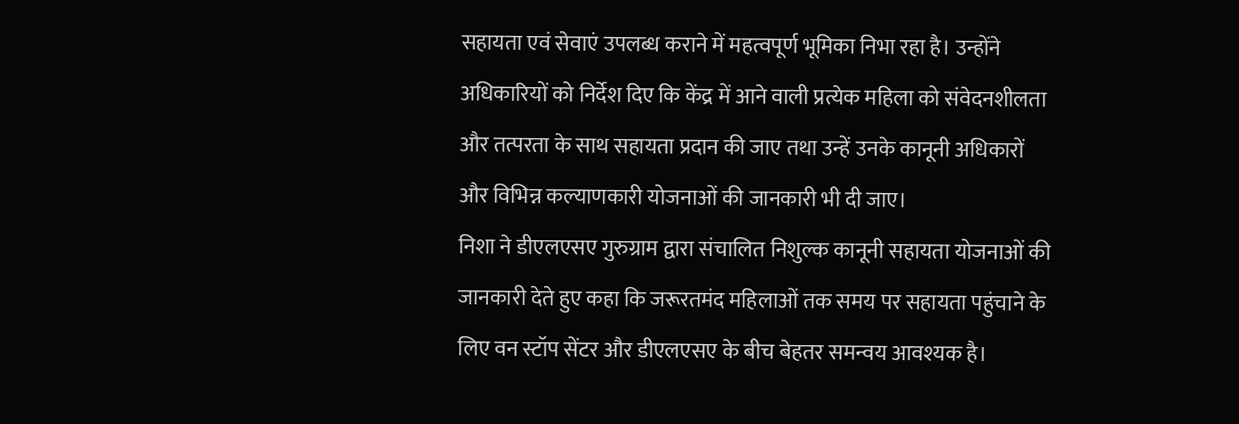सहायता एवं सेवाएं उपलब्ध कराने में महत्वपूर्ण भूमिका निभा रहा है। उन्होंने अधिकारियों को निर्देश दिए कि केंद्र में आने वाली प्रत्येक महिला को संवेदनशीलता और तत्परता के साथ सहायता प्रदान की जाए तथा उन्हें उनके कानूनी अधिकारों और विभिन्न कल्याणकारी योजनाओं की जानकारी भी दी जाए।
निशा ने डीएलएसए गुरुग्राम द्वारा संचालित निशुल्क कानूनी सहायता योजनाओं की जानकारी देते हुए कहा कि जरूरतमंद महिलाओं तक समय पर सहायता पहुंचाने के लिए वन स्टॉप सेंटर और डीएलएसए के बीच बेहतर समन्वय आवश्यक है।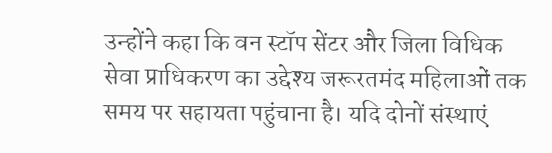उन्होंने कहा कि वन स्टॉप सेंटर और जिला विधिक सेवा प्राधिकरण का उद्देश्य जरूरतमंद महिलाओं तक समय पर सहायता पहुंचाना है। यदि दोनों संस्थाएं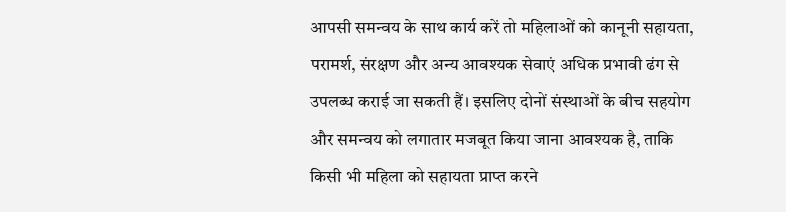आपसी समन्वय के साथ कार्य करें तो महिलाओं को कानूनी सहायता, परामर्श, संरक्षण और अन्य आवश्यक सेवाएं अधिक प्रभावी ढंग से उपलब्ध कराई जा सकती हैं। इसलिए दोनों संस्थाओं के बीच सहयोग और समन्वय को लगातार मजबूत किया जाना आवश्यक है, ताकि किसी भी महिला को सहायता प्राप्त करने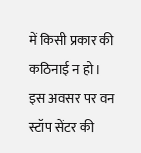में किसी प्रकार की कठिनाई न हो।
इस अवसर पर वन स्टॉप सेंटर की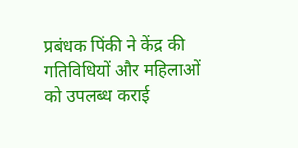प्रबंधक पिंकी ने केंद्र की गतिविधियों और महिलाओं को उपलब्ध कराई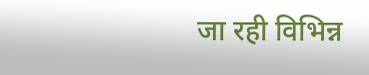जा रही विभिन्न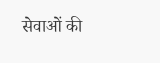सेवाओं की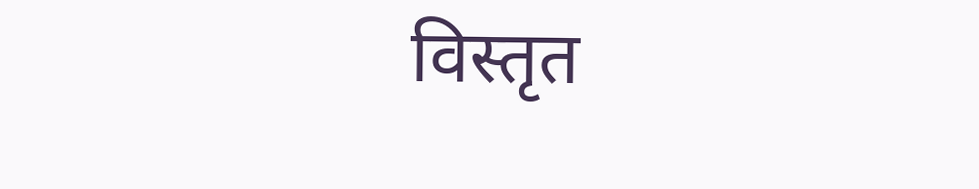विस्तृत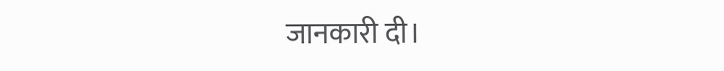जानकारी दी।